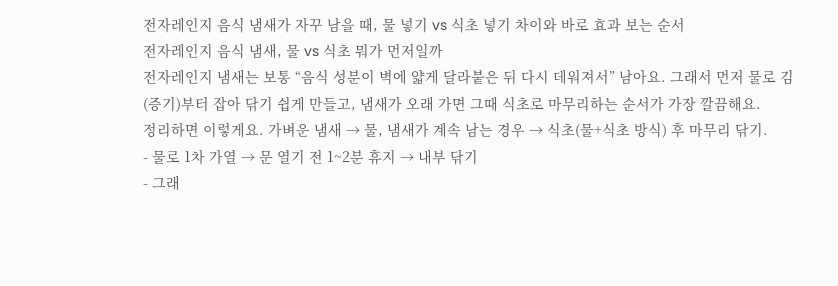전자레인지 음식 냄새가 자꾸 남을 때, 물 넣기 vs 식초 넣기 차이와 바로 효과 보는 순서
전자레인지 음식 냄새, 물 vs 식초 뭐가 먼저일까
전자레인지 냄새는 보통 “음식 성분이 벽에 얇게 달라붙은 뒤 다시 데워져서” 남아요. 그래서 먼저 물로 김(증기)부터 잡아 닦기 쉽게 만들고, 냄새가 오래 가면 그때 식초로 마무리하는 순서가 가장 깔끔해요.
정리하면 이렇게요. 가벼운 냄새 → 물, 냄새가 계속 남는 경우 → 식초(물+식초 방식) 후 마무리 닦기.
- 물로 1차 가열 → 문 열기 전 1~2분 휴지 → 내부 닦기
- 그래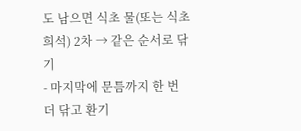도 남으면 식초 물(또는 식초 희석) 2차 → 같은 순서로 닦기
- 마지막에 문틈까지 한 번 더 닦고 환기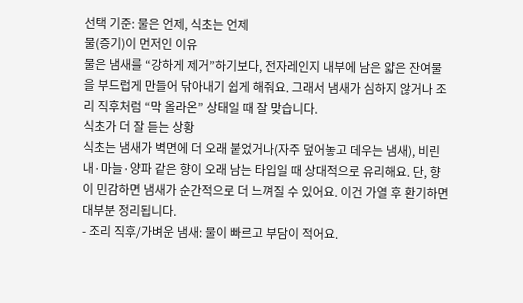선택 기준: 물은 언제, 식초는 언제
물(증기)이 먼저인 이유
물은 냄새를 “강하게 제거”하기보다, 전자레인지 내부에 남은 얇은 잔여물을 부드럽게 만들어 닦아내기 쉽게 해줘요. 그래서 냄새가 심하지 않거나 조리 직후처럼 “막 올라온” 상태일 때 잘 맞습니다.
식초가 더 잘 듣는 상황
식초는 냄새가 벽면에 더 오래 붙었거나(자주 덮어놓고 데우는 냄새), 비린내·마늘·양파 같은 향이 오래 남는 타입일 때 상대적으로 유리해요. 단, 향이 민감하면 냄새가 순간적으로 더 느껴질 수 있어요. 이건 가열 후 환기하면 대부분 정리됩니다.
- 조리 직후/가벼운 냄새: 물이 빠르고 부담이 적어요.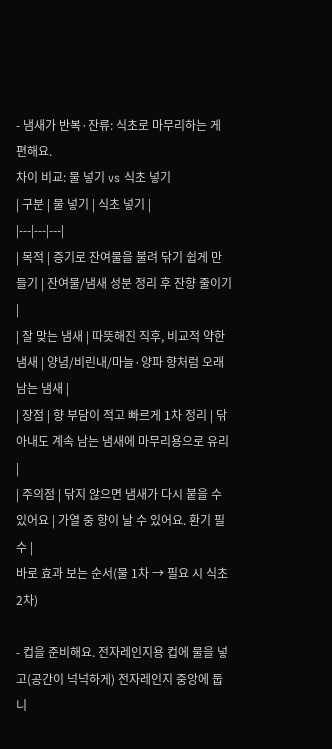- 냄새가 반복·잔류: 식초로 마무리하는 게 편해요.
차이 비교: 물 넣기 vs 식초 넣기
| 구분 | 물 넣기 | 식초 넣기 |
|---|---|---|
| 목적 | 증기로 잔여물을 불려 닦기 쉽게 만들기 | 잔여물/냄새 성분 정리 후 잔향 줄이기 |
| 잘 맞는 냄새 | 따뜻해진 직후, 비교적 약한 냄새 | 양념/비린내/마늘·양파 향처럼 오래 남는 냄새 |
| 장점 | 향 부담이 적고 빠르게 1차 정리 | 닦아내도 계속 남는 냄새에 마무리용으로 유리 |
| 주의점 | 닦지 않으면 냄새가 다시 붙을 수 있어요 | 가열 중 향이 날 수 있어요. 환기 필수 |
바로 효과 보는 순서(물 1차 → 필요 시 식초 2차)

- 컵을 준비해요. 전자레인지용 컵에 물을 넣고(공간이 넉넉하게) 전자레인지 중앙에 둡니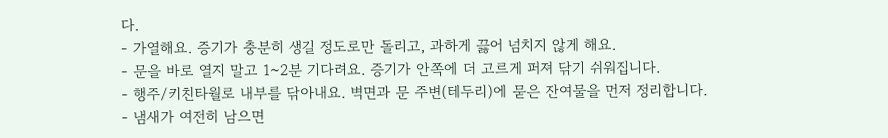다.
- 가열해요. 증기가 충분히 생길 정도로만 돌리고, 과하게 끓어 넘치지 않게 해요.
- 문을 바로 열지 말고 1~2분 기다려요. 증기가 안쪽에 더 고르게 퍼져 닦기 쉬워집니다.
- 행주/키친타월로 내부를 닦아내요. 벽면과 문 주변(테두리)에 묻은 잔여물을 먼저 정리합니다.
- 냄새가 여전히 남으면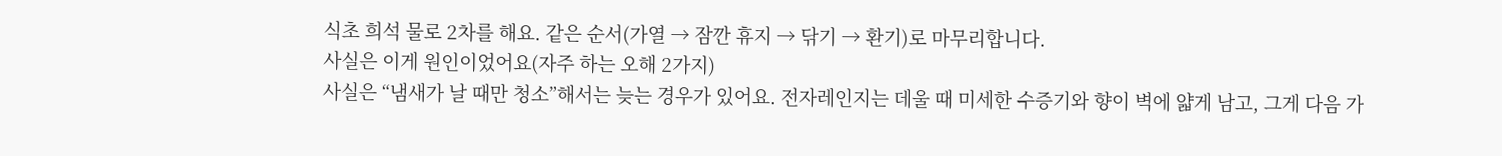식초 희석 물로 2차를 해요. 같은 순서(가열 → 잠깐 휴지 → 닦기 → 환기)로 마무리합니다.
사실은 이게 원인이었어요(자주 하는 오해 2가지)
사실은 “냄새가 날 때만 청소”해서는 늦는 경우가 있어요. 전자레인지는 데울 때 미세한 수증기와 향이 벽에 얇게 남고, 그게 다음 가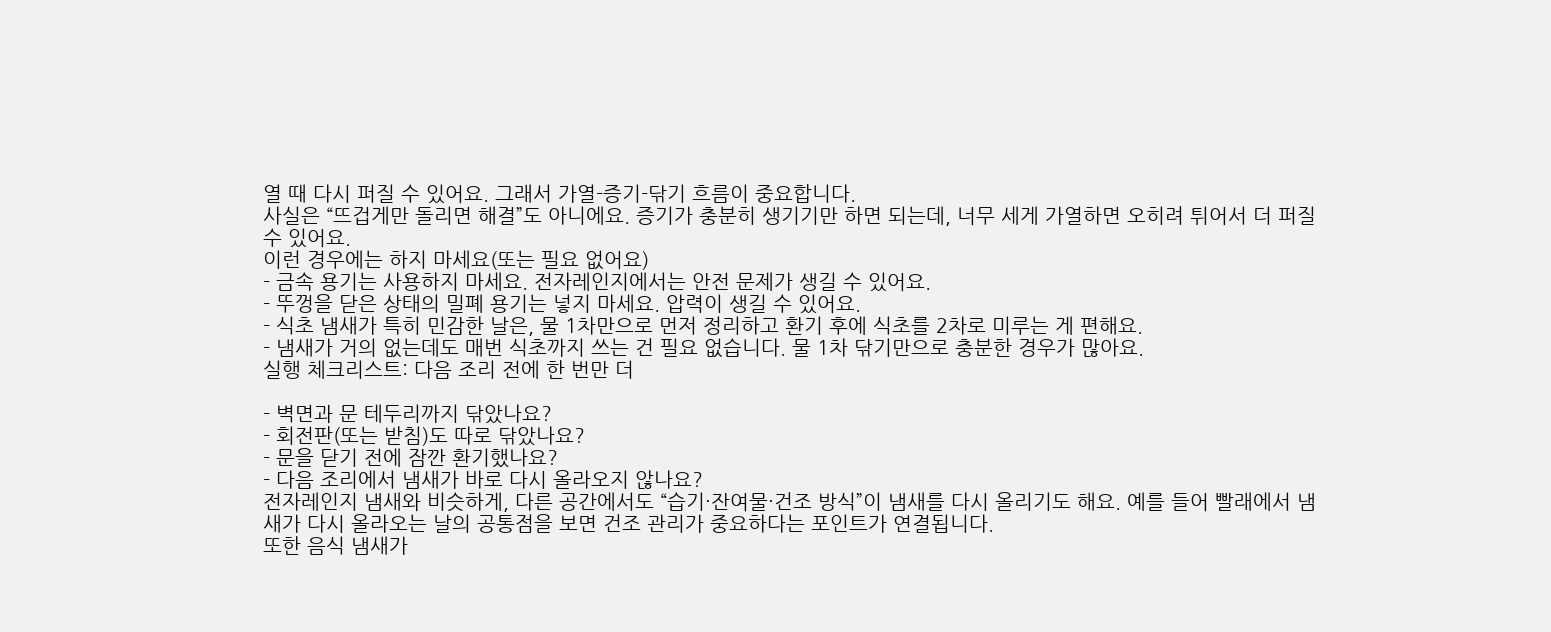열 때 다시 퍼질 수 있어요. 그래서 가열-증기-닦기 흐름이 중요합니다.
사실은 “뜨겁게만 돌리면 해결”도 아니에요. 증기가 충분히 생기기만 하면 되는데, 너무 세게 가열하면 오히려 튀어서 더 퍼질 수 있어요.
이런 경우에는 하지 마세요(또는 필요 없어요)
- 금속 용기는 사용하지 마세요. 전자레인지에서는 안전 문제가 생길 수 있어요.
- 뚜껑을 닫은 상태의 밀폐 용기는 넣지 마세요. 압력이 생길 수 있어요.
- 식초 냄새가 특히 민감한 날은, 물 1차만으로 먼저 정리하고 환기 후에 식초를 2차로 미루는 게 편해요.
- 냄새가 거의 없는데도 매번 식초까지 쓰는 건 필요 없습니다. 물 1차 닦기만으로 충분한 경우가 많아요.
실행 체크리스트: 다음 조리 전에 한 번만 더

- 벽면과 문 테두리까지 닦았나요?
- 회전판(또는 받침)도 따로 닦았나요?
- 문을 닫기 전에 잠깐 환기했나요?
- 다음 조리에서 냄새가 바로 다시 올라오지 않나요?
전자레인지 냄새와 비슷하게, 다른 공간에서도 “습기·잔여물·건조 방식”이 냄새를 다시 올리기도 해요. 예를 들어 빨래에서 냄새가 다시 올라오는 날의 공통점을 보면 건조 관리가 중요하다는 포인트가 연결됩니다.
또한 음식 냄새가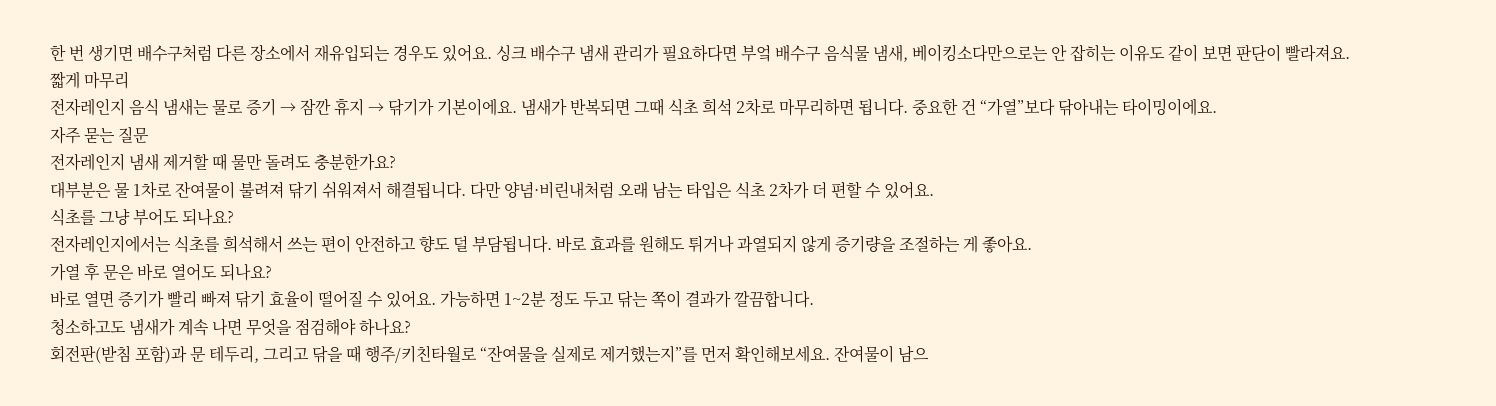한 번 생기면 배수구처럼 다른 장소에서 재유입되는 경우도 있어요. 싱크 배수구 냄새 관리가 필요하다면 부엌 배수구 음식물 냄새, 베이킹소다만으로는 안 잡히는 이유도 같이 보면 판단이 빨라져요.
짧게 마무리
전자레인지 음식 냄새는 물로 증기 → 잠깐 휴지 → 닦기가 기본이에요. 냄새가 반복되면 그때 식초 희석 2차로 마무리하면 됩니다. 중요한 건 “가열”보다 닦아내는 타이밍이에요.
자주 묻는 질문
전자레인지 냄새 제거할 때 물만 돌려도 충분한가요?
대부분은 물 1차로 잔여물이 불려져 닦기 쉬워져서 해결됩니다. 다만 양념·비린내처럼 오래 남는 타입은 식초 2차가 더 편할 수 있어요.
식초를 그냥 부어도 되나요?
전자레인지에서는 식초를 희석해서 쓰는 편이 안전하고 향도 덜 부담됩니다. 바로 효과를 원해도 튀거나 과열되지 않게 증기량을 조절하는 게 좋아요.
가열 후 문은 바로 열어도 되나요?
바로 열면 증기가 빨리 빠져 닦기 효율이 떨어질 수 있어요. 가능하면 1~2분 정도 두고 닦는 쪽이 결과가 깔끔합니다.
청소하고도 냄새가 계속 나면 무엇을 점검해야 하나요?
회전판(받침 포함)과 문 테두리, 그리고 닦을 때 행주/키친타월로 “잔여물을 실제로 제거했는지”를 먼저 확인해보세요. 잔여물이 남으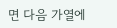면 다음 가열에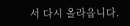서 다시 올라옵니다.